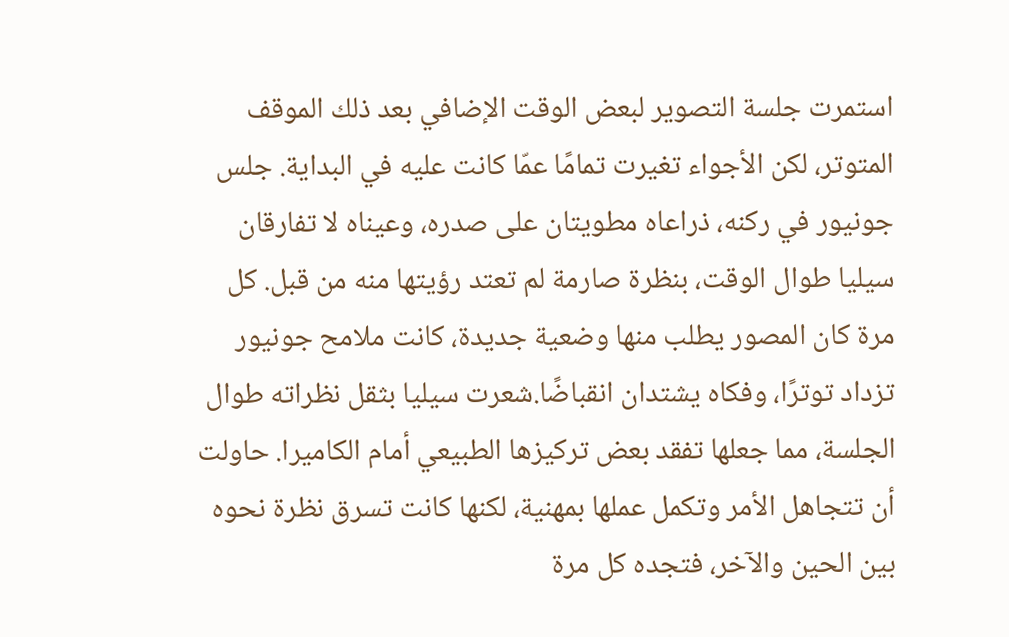استمرت جلسة التصوير لبعض الوقت الإضافي بعد ذلك الموقف المتوتر، لكن الأجواء تغيرت تمامًا عمّا كانت عليه في البداية. جلس جونيور في ركنه، ذراعاه مطويتان على صدره، وعيناه لا تفارقان سيليا طوال الوقت، بنظرة صارمة لم تعتد رؤيتها منه من قبل. كل مرة كان المصور يطلب منها وضعية جديدة، كانت ملامح جونيور تزداد توترًا، وفكاه يشتدان انقباضًا.شعرت سيليا بثقل نظراته طوال الجلسة، مما جعلها تفقد بعض تركيزها الطبيعي أمام الكاميرا. حاولت أن تتجاهل الأمر وتكمل عملها بمهنية، لكنها كانت تسرق نظرة نحوه بين الحين والآخر، فتجده كل مرة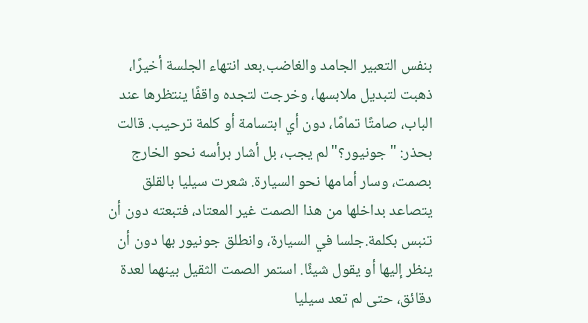بنفس التعبير الجامد والغاضب.بعد انتهاء الجلسة أخيرًا، ذهبت لتبديل ملابسها، وخرجت لتجده واقفًا ينتظرها عند الباب، صامتًا تمامًا، دون أي ابتسامة أو كلمة ترحيب. قالت بحذر: "جونيور؟"لم يجب، بل أشار برأسه نحو الخارج بصمت، وسار أمامها نحو السيارة. شعرت سيليا بالقلق يتصاعد بداخلها من هذا الصمت غير المعتاد، فتبعته دون أن تنبس بكلمة.جلسا في السيارة، وانطلق جونيور بها دون أن ينظر إليها أو يقول شيئًا. استمر الصمت الثقيل بينهما لعدة دقائق، حتى لم تعد سيليا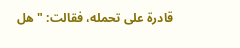قادرة على تحمله، فقالت: "هل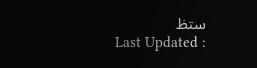ستظ
Last Updated :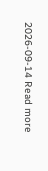2026-09-14 Read more